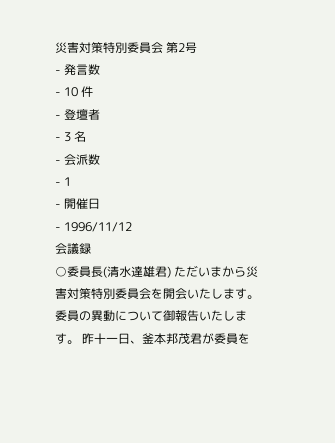災害対策特別委員会 第2号
- 発言数
- 10 件
- 登壇者
- 3 名
- 会派数
- 1
- 開催日
- 1996/11/12
会議録
○委員長(清水達雄君) ただいまから災害対策特別委員会を開会いたします。 委員の異動について御報告いたします。 昨十一日、釜本邦茂君が委員を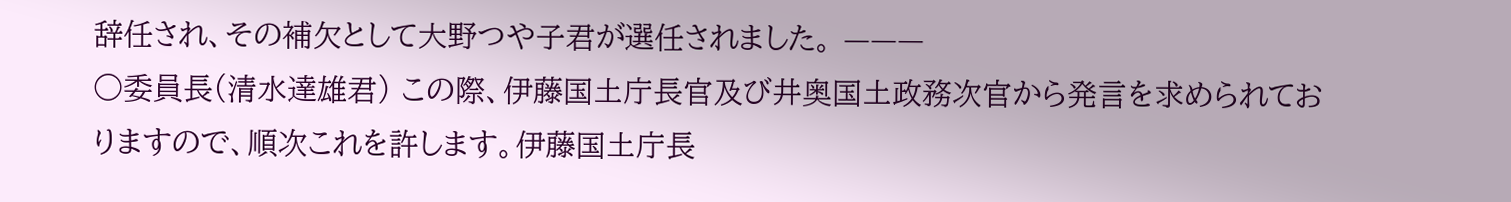辞任され、その補欠として大野つや子君が選任されました。 ———
○委員長(清水達雄君) この際、伊藤国土庁長官及び井奥国土政務次官から発言を求められておりますので、順次これを許します。伊藤国土庁長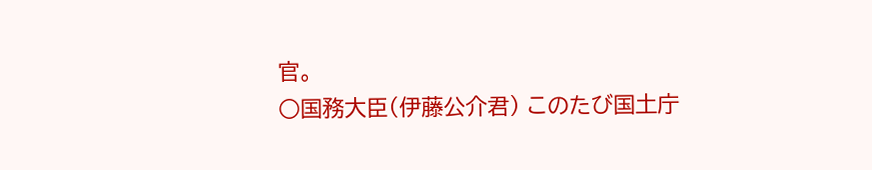官。
○国務大臣(伊藤公介君) このたび国土庁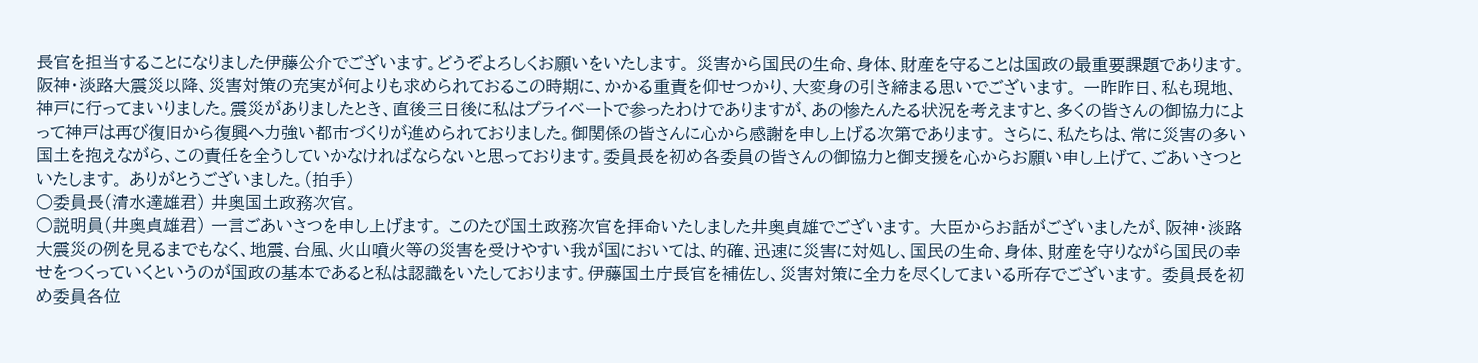長官を担当することになりました伊藤公介でございます。どうぞよろしくお願いをいたします。 災害から国民の生命、身体、財産を守ることは国政の最重要課題であります。阪神・淡路大震災以降、災害対策の充実が何よりも求められておるこの時期に、かかる重責を仰せつかり、大変身の引き締まる思いでございます。 一昨昨日、私も現地、神戸に行ってまいりました。震災がありましたとき、直後三日後に私はプライベートで参ったわけでありますが、あの惨たんたる状況を考えますと、多くの皆さんの御協力によって神戸は再び復旧から復興へ力強い都市づくりが進められておりました。御関係の皆さんに心から感謝を申し上げる次第であります。 さらに、私たちは、常に災害の多い国土を抱えながら、この責任を全うしていかなければならないと思っております。委員長を初め各委員の皆さんの御協力と御支援を心からお願い申し上げて、ごあいさつといたします。 ありがとうございました。(拍手)
○委員長(清水達雄君) 井奥国土政務次官。
○説明員(井奥貞雄君) 一言ごあいさつを申し上げます。 このたび国土政務次官を拝命いたしました井奥貞雄でございます。 大臣からお話がございましたが、阪神・淡路大震災の例を見るまでもなく、地震、台風、火山噴火等の災害を受けやすい我が国においては、的確、迅速に災害に対処し、国民の生命、身体、財産を守りながら国民の幸せをつくっていくというのが国政の基本であると私は認識をいたしております。伊藤国土庁長官を補佐し、災害対策に全力を尽くしてまいる所存でございます。 委員長を初め委員各位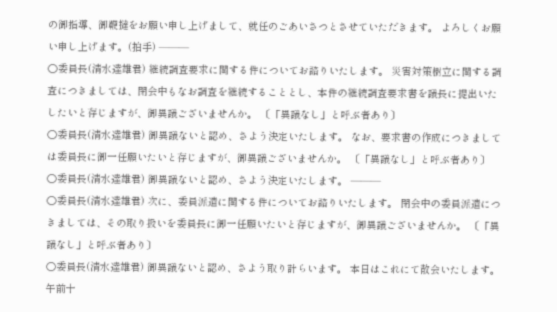の御指導、御鞭撻をお願い申し上げまして、就任のごあいさつとさせていただきます。 よろしくお願い申し上げます。(拍手) ———
○委員長(清水達雄君) 継続調査要求に関する件についてお諮りいたします。 災害対策樹立に関する調査につきましては、閉会中もなお調査を継続することとし、本件の継続調査要求書を議長に提出いたしたいと存じますが、御異議ございませんか。 〔「異議なし」と呼ぶ者あり〕
○委員長(清水達雄君) 御異議ないと認め、さよう決定いたします。 なお、要求書の作成につきましては委員長に御一任願いたいと存じますが、御異議ございませんか。 〔「異議なし」と呼ぶ者あり〕
○委員長(清水達雄君) 御異議ないと認め、さよう決定いたします。 ———
○委員長(清水達雄君) 次に、委員派遣に関する件についてお諮りいたします。 閉会中の委員派遣につきましては、その取り扱いを委員長に御一任願いたいと存じますが、御異議ございませんか。 〔「異議なし」と呼ぶ者あり〕
○委員長(清水達雄君) 御異議ないと認め、さよう取り計らいます。 本日はこれにて散会いたします。 午前十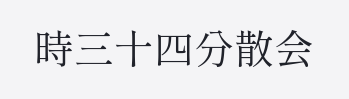時三十四分散会